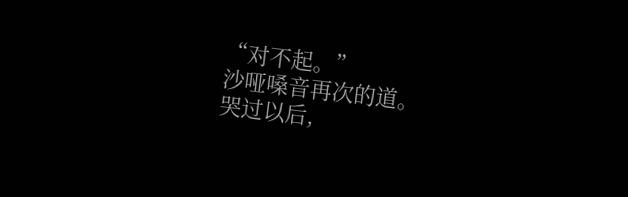“对不起。”
沙哑嗓音再次的道。
哭过以后,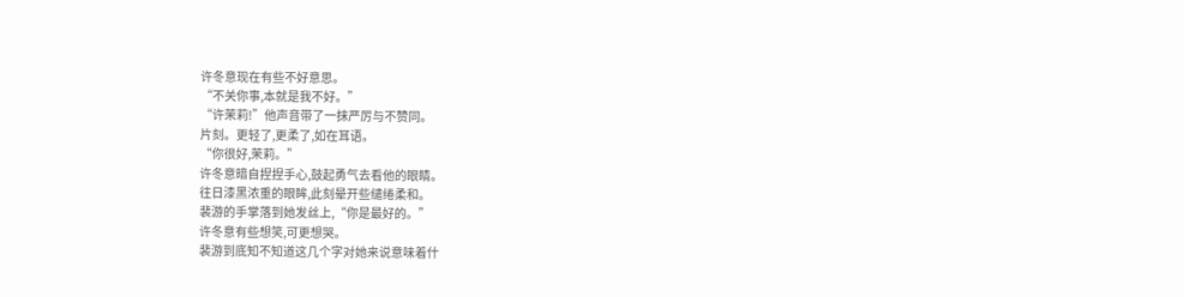许冬意现在有些不好意思。
“不关你事,本就是我不好。”
“许茉莉!”他声音带了一抹严厉与不赞同。
片刻。更轻了,更柔了,如在耳语。
“你很好,茉莉。”
许冬意暗自捏捏手心,鼓起勇气去看他的眼睛。
往日漆黑浓重的眼眸,此刻晕开些缱绻柔和。
裴游的手掌落到她发丝上,“你是最好的。”
许冬意有些想笑,可更想哭。
裴游到底知不知道这几个字对她来说意味着什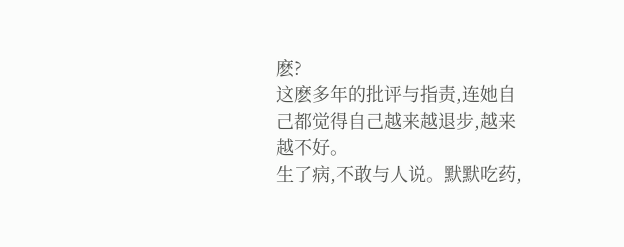麽?
这麽多年的批评与指责,连她自己都觉得自己越来越退步,越来越不好。
生了病,不敢与人说。默默吃药,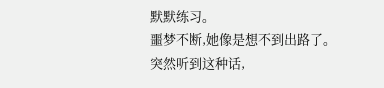默默练习。
噩梦不断,她像是想不到出路了。
突然听到这种话,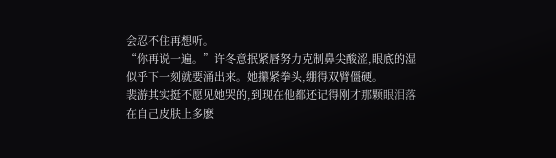会忍不住再想听。
“你再说一遍。”许冬意抿紧唇努力克制鼻尖酸涩,眼底的湿似乎下一刻就要涌出来。她攥紧拳头,绷得双臂僵硬。
裴游其实挺不愿见她哭的,到现在他都还记得刚才那颗眼泪落在自己皮肤上多麽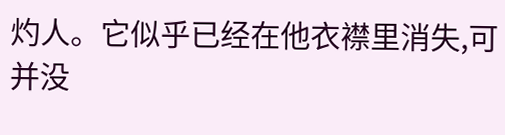灼人。它似乎已经在他衣襟里消失,可并没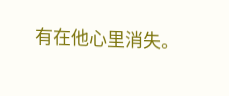有在他心里消失。